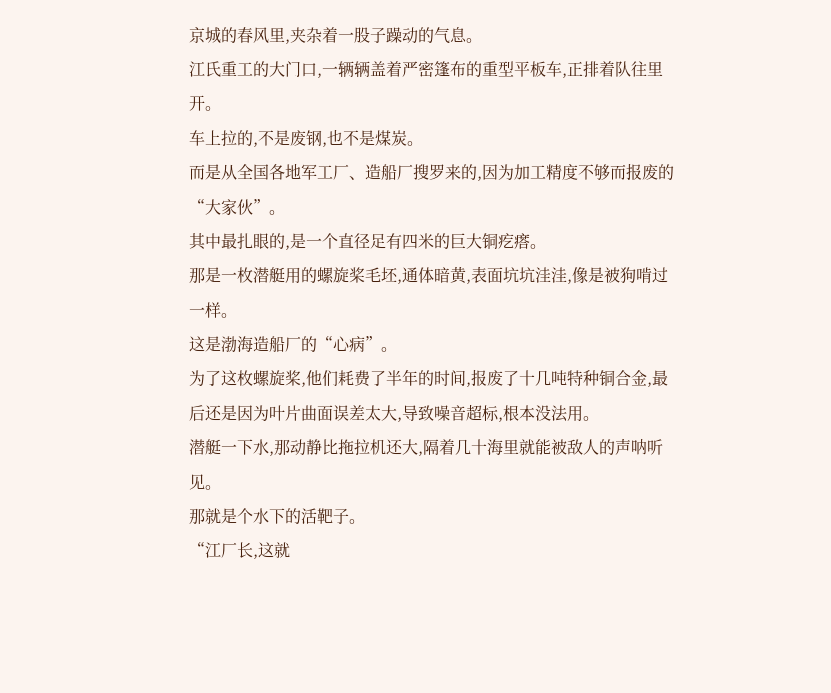京城的春风里,夹杂着一股子躁动的气息。
江氏重工的大门口,一辆辆盖着严密篷布的重型平板车,正排着队往里开。
车上拉的,不是废钢,也不是煤炭。
而是从全国各地军工厂、造船厂搜罗来的,因为加工精度不够而报废的“大家伙”。
其中最扎眼的,是一个直径足有四米的巨大铜疙瘩。
那是一枚潜艇用的螺旋桨毛坯,通体暗黄,表面坑坑洼洼,像是被狗啃过一样。
这是渤海造船厂的“心病”。
为了这枚螺旋桨,他们耗费了半年的时间,报废了十几吨特种铜合金,最后还是因为叶片曲面误差太大,导致噪音超标,根本没法用。
潜艇一下水,那动静比拖拉机还大,隔着几十海里就能被敌人的声呐听见。
那就是个水下的活靶子。
“江厂长,这就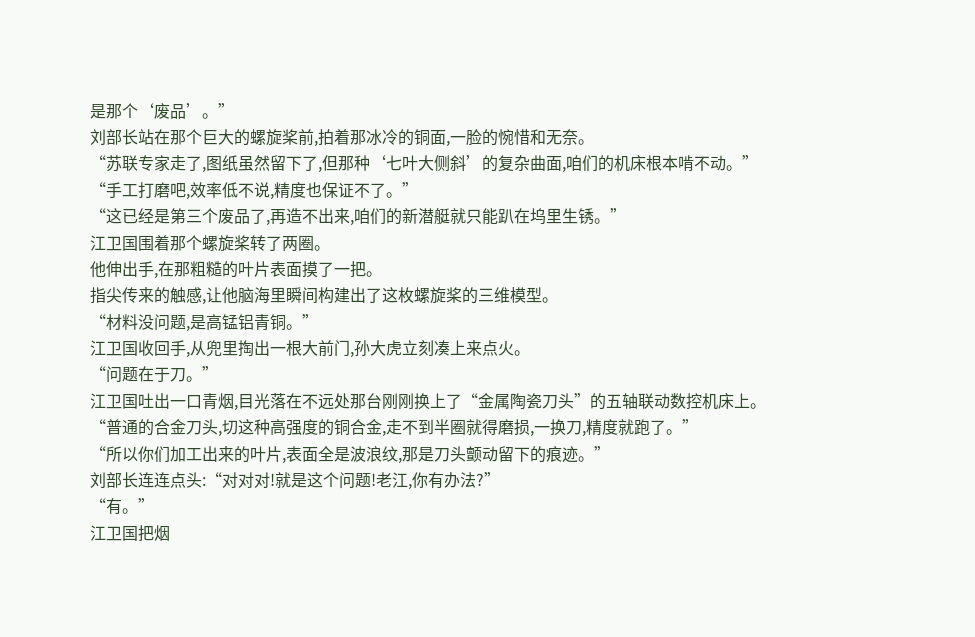是那个‘废品’。”
刘部长站在那个巨大的螺旋桨前,拍着那冰冷的铜面,一脸的惋惜和无奈。
“苏联专家走了,图纸虽然留下了,但那种‘七叶大侧斜’的复杂曲面,咱们的机床根本啃不动。”
“手工打磨吧,效率低不说,精度也保证不了。”
“这已经是第三个废品了,再造不出来,咱们的新潜艇就只能趴在坞里生锈。”
江卫国围着那个螺旋桨转了两圈。
他伸出手,在那粗糙的叶片表面摸了一把。
指尖传来的触感,让他脑海里瞬间构建出了这枚螺旋桨的三维模型。
“材料没问题,是高锰铝青铜。”
江卫国收回手,从兜里掏出一根大前门,孙大虎立刻凑上来点火。
“问题在于刀。”
江卫国吐出一口青烟,目光落在不远处那台刚刚换上了“金属陶瓷刀头”的五轴联动数控机床上。
“普通的合金刀头,切这种高强度的铜合金,走不到半圈就得磨损,一换刀,精度就跑了。”
“所以你们加工出来的叶片,表面全是波浪纹,那是刀头颤动留下的痕迹。”
刘部长连连点头:“对对对!就是这个问题!老江,你有办法?”
“有。”
江卫国把烟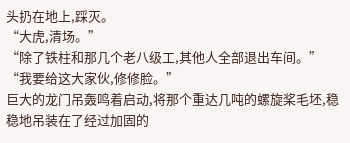头扔在地上,踩灭。
“大虎,清场。”
“除了铁柱和那几个老八级工,其他人全部退出车间。”
“我要给这大家伙,修修脸。”
巨大的龙门吊轰鸣着启动,将那个重达几吨的螺旋桨毛坯,稳稳地吊装在了经过加固的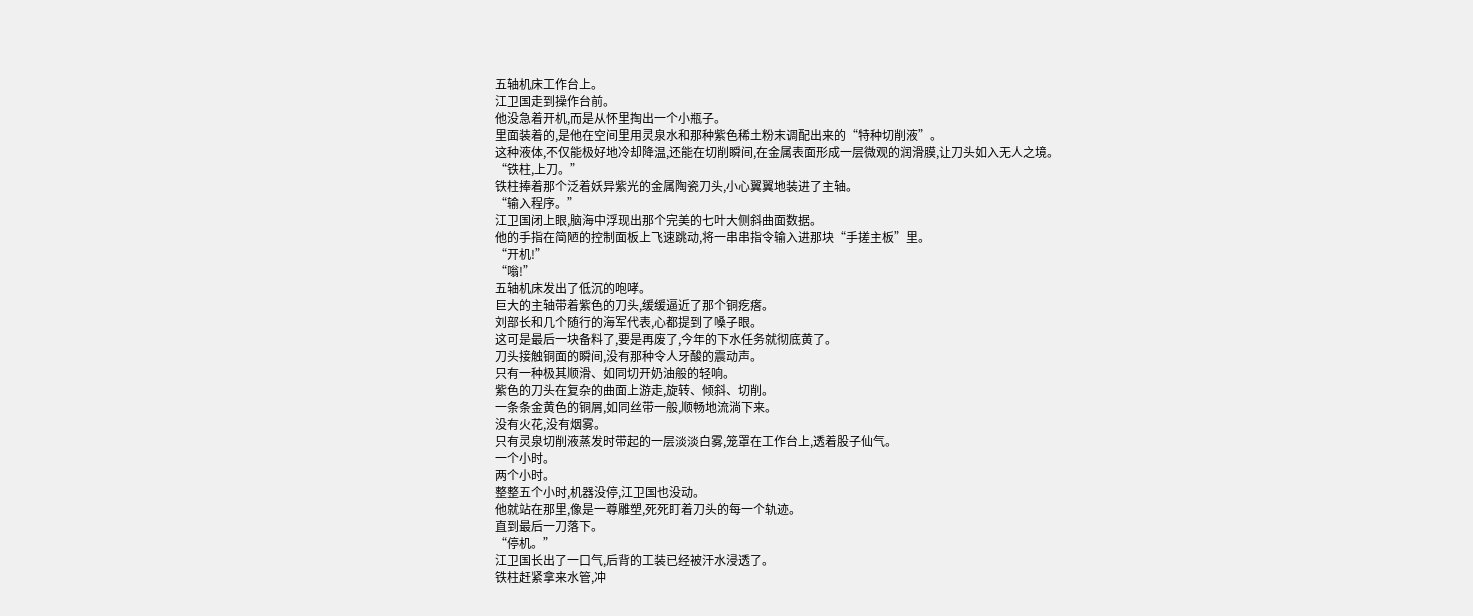五轴机床工作台上。
江卫国走到操作台前。
他没急着开机,而是从怀里掏出一个小瓶子。
里面装着的,是他在空间里用灵泉水和那种紫色稀土粉末调配出来的“特种切削液”。
这种液体,不仅能极好地冷却降温,还能在切削瞬间,在金属表面形成一层微观的润滑膜,让刀头如入无人之境。
“铁柱,上刀。”
铁柱捧着那个泛着妖异紫光的金属陶瓷刀头,小心翼翼地装进了主轴。
“输入程序。”
江卫国闭上眼,脑海中浮现出那个完美的七叶大侧斜曲面数据。
他的手指在简陋的控制面板上飞速跳动,将一串串指令输入进那块“手搓主板”里。
“开机!”
“嗡!”
五轴机床发出了低沉的咆哮。
巨大的主轴带着紫色的刀头,缓缓逼近了那个铜疙瘩。
刘部长和几个随行的海军代表,心都提到了嗓子眼。
这可是最后一块备料了,要是再废了,今年的下水任务就彻底黄了。
刀头接触铜面的瞬间,没有那种令人牙酸的震动声。
只有一种极其顺滑、如同切开奶油般的轻响。
紫色的刀头在复杂的曲面上游走,旋转、倾斜、切削。
一条条金黄色的铜屑,如同丝带一般,顺畅地流淌下来。
没有火花,没有烟雾。
只有灵泉切削液蒸发时带起的一层淡淡白雾,笼罩在工作台上,透着股子仙气。
一个小时。
两个小时。
整整五个小时,机器没停,江卫国也没动。
他就站在那里,像是一尊雕塑,死死盯着刀头的每一个轨迹。
直到最后一刀落下。
“停机。”
江卫国长出了一口气,后背的工装已经被汗水浸透了。
铁柱赶紧拿来水管,冲